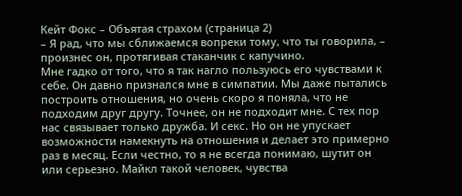Кейт Фокс – Объятая страхом (страница 2)
– Я рад, что мы сближаемся вопреки тому, что ты говорила, – произнес он, протягивая стаканчик с капучино.
Мне гадко от того, что я так нагло пользуюсь его чувствами к себе. Он давно признался мне в симпатии. Мы даже пытались построить отношения, но очень скоро я поняла, что не подходим друг другу. Точнее, он не подходит мне. С тех пор нас связывает только дружба. И секс. Но он не упускает возможности намекнуть на отношения и делает это примерно раз в месяц. Если честно, то я не всегда понимаю, шутит он или серьезно. Майкл такой человек, чувства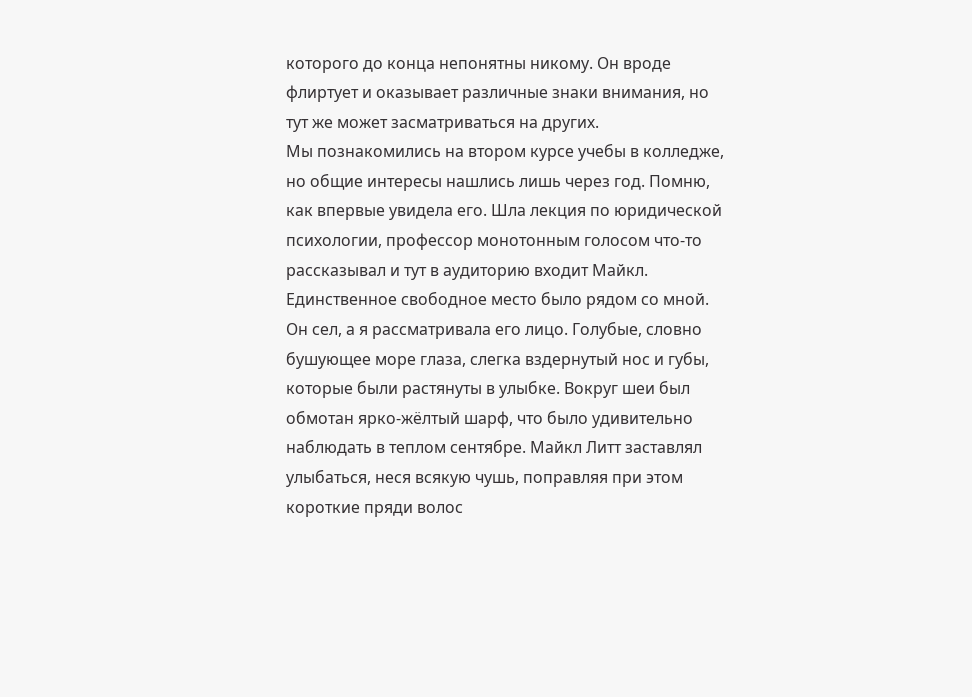которого до конца непонятны никому. Он вроде флиртует и оказывает различные знаки внимания, но тут же может засматриваться на других.
Мы познакомились на втором курсе учебы в колледже, но общие интересы нашлись лишь через год. Помню, как впервые увидела его. Шла лекция по юридической психологии, профессор монотонным голосом что-то рассказывал и тут в аудиторию входит Майкл. Единственное свободное место было рядом со мной. Он сел, а я рассматривала его лицо. Голубые, словно бушующее море глаза, слегка вздернутый нос и губы, которые были растянуты в улыбке. Вокруг шеи был обмотан ярко-жёлтый шарф, что было удивительно наблюдать в теплом сентябре. Майкл Литт заставлял улыбаться, неся всякую чушь, поправляя при этом короткие пряди волос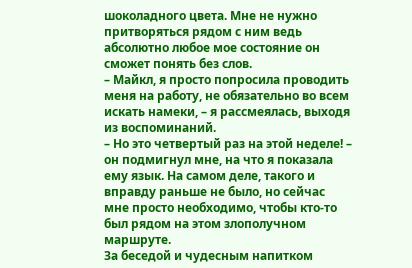шоколадного цвета. Мне не нужно притворяться рядом с ним ведь абсолютно любое мое состояние он сможет понять без слов.
– Майкл, я просто попросила проводить меня на работу, не обязательно во всем искать намеки, – я рассмеялась, выходя из воспоминаний.
– Но это четвертый раз на этой неделе! – он подмигнул мне, на что я показала ему язык. На самом деле, такого и вправду раньше не было, но сейчас мне просто необходимо, чтобы кто-то был рядом на этом злополучном маршруте.
За беседой и чудесным напитком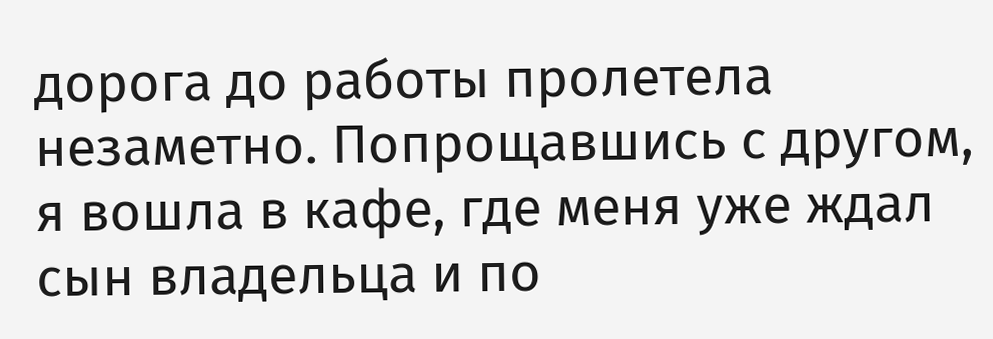дорога до работы пролетела незаметно. Попрощавшись с другом, я вошла в кафе, где меня уже ждал сын владельца и по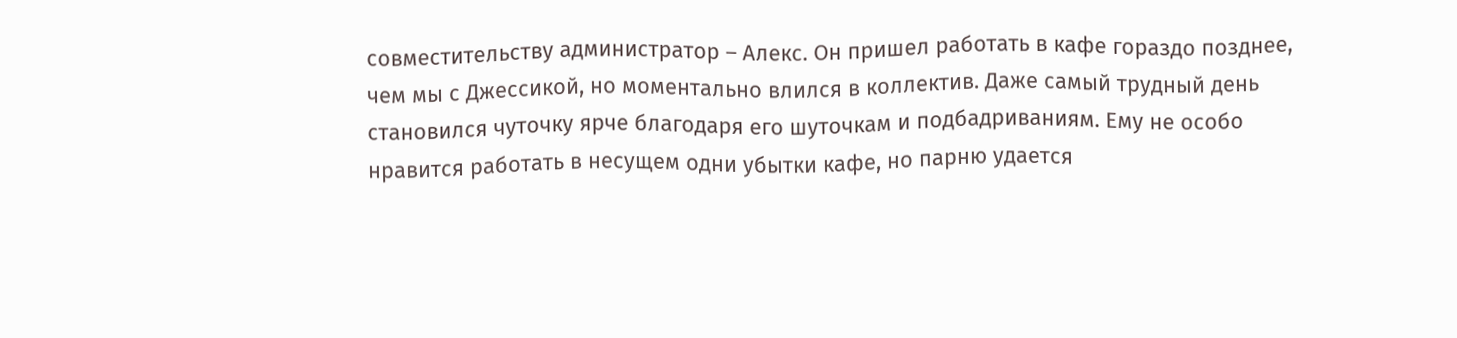совместительству администратор – Алекс. Он пришел работать в кафе гораздо позднее, чем мы с Джессикой, но моментально влился в коллектив. Даже самый трудный день становился чуточку ярче благодаря его шуточкам и подбадриваниям. Ему не особо нравится работать в несущем одни убытки кафе, но парню удается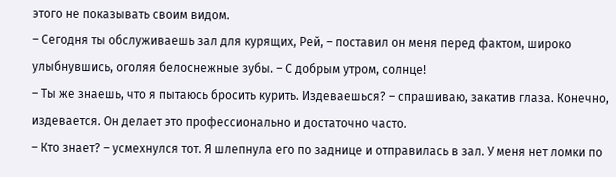этого не показывать своим видом.
– Сегодня ты обслуживаешь зал для курящих, Рей, – поставил он меня перед фактом, широко улыбнувшись, оголяя белоснежные зубы. – С добрым утром, солнце!
– Ты же знаешь, что я пытаюсь бросить курить. Издеваешься? – спрашиваю, закатив глаза. Конечно, издевается. Он делает это профессионально и достаточно часто.
– Кто знает? – усмехнулся тот. Я шлепнула его по заднице и отправилась в зал. У меня нет ломки по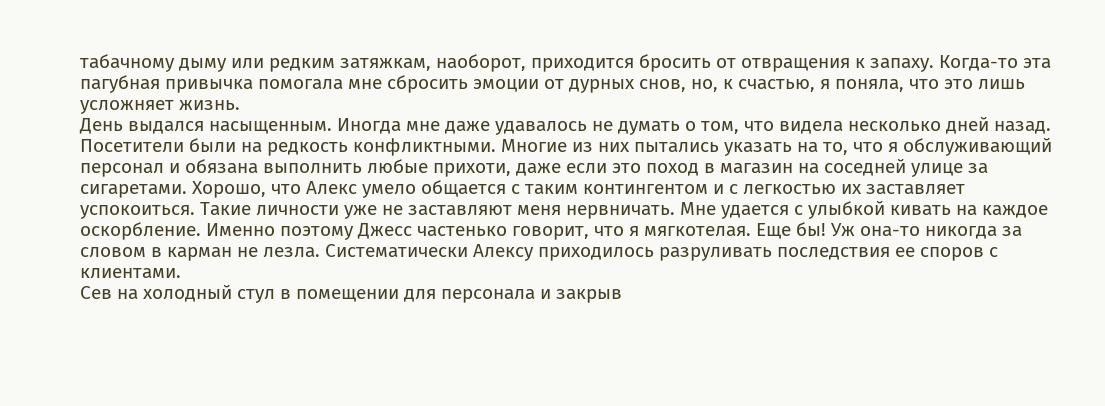табачному дыму или редким затяжкам, наоборот, приходится бросить от отвращения к запаху. Когда-то эта пагубная привычка помогала мне сбросить эмоции от дурных снов, но, к счастью, я поняла, что это лишь усложняет жизнь.
День выдался насыщенным. Иногда мне даже удавалось не думать о том, что видела несколько дней назад. Посетители были на редкость конфликтными. Многие из них пытались указать на то, что я обслуживающий персонал и обязана выполнить любые прихоти, даже если это поход в магазин на соседней улице за сигаретами. Хорошо, что Алекс умело общается с таким контингентом и с легкостью их заставляет успокоиться. Такие личности уже не заставляют меня нервничать. Мне удается с улыбкой кивать на каждое оскорбление. Именно поэтому Джесс частенько говорит, что я мягкотелая. Еще бы! Уж она-то никогда за словом в карман не лезла. Систематически Алексу приходилось разруливать последствия ее споров с клиентами.
Сев на холодный стул в помещении для персонала и закрыв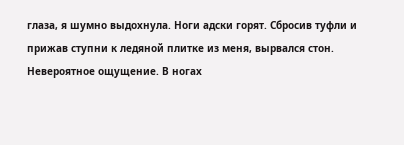глаза, я шумно выдохнула. Ноги адски горят. Сбросив туфли и прижав ступни к ледяной плитке из меня, вырвался стон. Невероятное ощущение. В ногах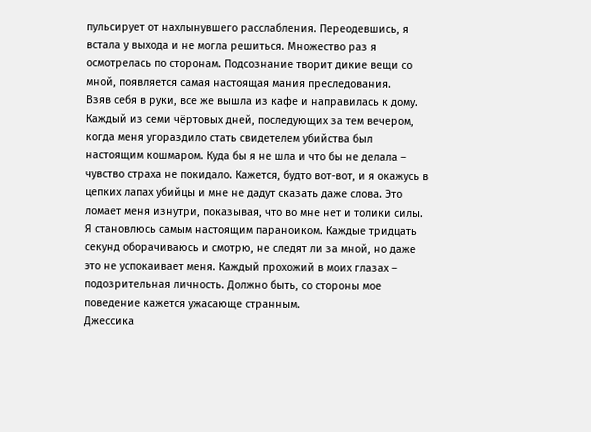пульсирует от нахлынувшего расслабления. Переодевшись, я встала у выхода и не могла решиться. Множество раз я осмотрелась по сторонам. Подсознание творит дикие вещи со мной, появляется самая настоящая мания преследования.
Взяв себя в руки, все же вышла из кафе и направилась к дому. Каждый из семи чёртовых дней, последующих за тем вечером, когда меня угораздило стать свидетелем убийства был настоящим кошмаром. Куда бы я не шла и что бы не делала – чувство страха не покидало. Кажется, будто вот-вот, и я окажусь в цепких лапах убийцы и мне не дадут сказать даже слова. Это ломает меня изнутри, показывая, что во мне нет и толики силы. Я становлюсь самым настоящим параноиком. Каждые тридцать секунд оборачиваюсь и смотрю, не следят ли за мной, но даже это не успокаивает меня. Каждый прохожий в моих глазах – подозрительная личность. Должно быть, со стороны мое поведение кажется ужасающе странным.
Джессика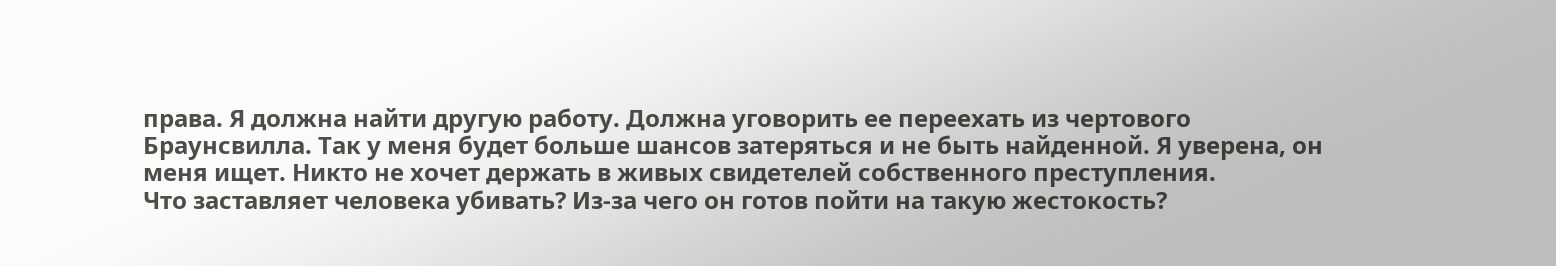права. Я должна найти другую работу. Должна уговорить ее переехать из чертового Браунсвилла. Так у меня будет больше шансов затеряться и не быть найденной. Я уверена, он меня ищет. Никто не хочет держать в живых свидетелей собственного преступления.
Что заставляет человека убивать? Из-за чего он готов пойти на такую жестокость?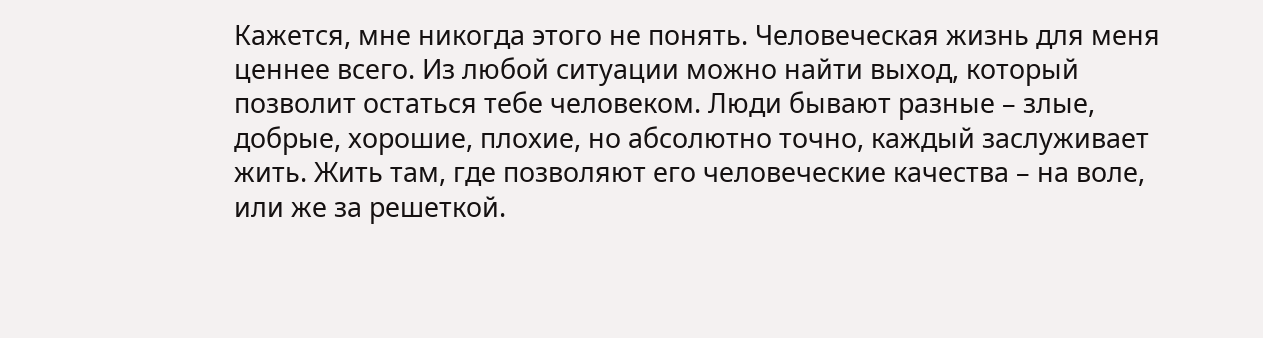Кажется, мне никогда этого не понять. Человеческая жизнь для меня ценнее всего. Из любой ситуации можно найти выход, который позволит остаться тебе человеком. Люди бывают разные – злые, добрые, хорошие, плохие, но абсолютно точно, каждый заслуживает жить. Жить там, где позволяют его человеческие качества – на воле, или же за решеткой.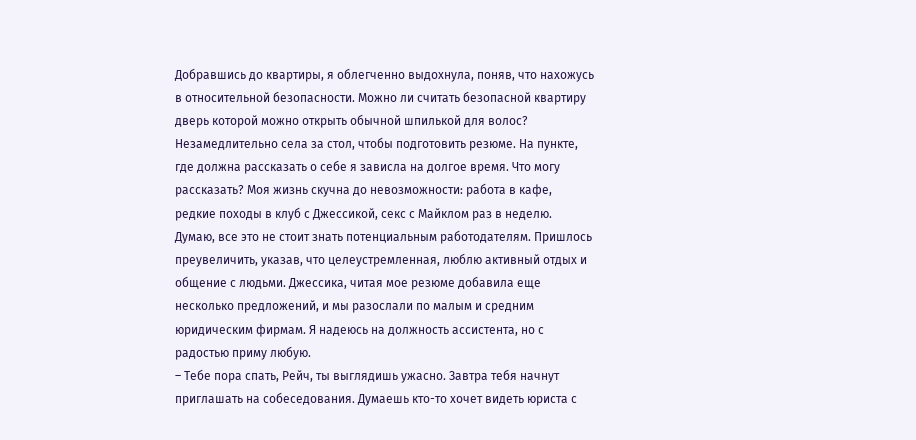Добравшись до квартиры, я облегченно выдохнула, поняв, что нахожусь в относительной безопасности. Можно ли считать безопасной квартиру дверь которой можно открыть обычной шпилькой для волос? Незамедлительно села за стол, чтобы подготовить резюме. На пункте, где должна рассказать о себе я зависла на долгое время. Что могу рассказать? Моя жизнь скучна до невозможности: работа в кафе, редкие походы в клуб с Джессикой, секс с Майклом раз в неделю. Думаю, все это не стоит знать потенциальным работодателям. Пришлось преувеличить, указав, что целеустремленная, люблю активный отдых и общение с людьми. Джессика, читая мое резюме добавила еще несколько предложений, и мы разослали по малым и средним юридическим фирмам. Я надеюсь на должность ассистента, но с радостью приму любую.
– Тебе пора спать, Рейч, ты выглядишь ужасно. Завтра тебя начнут приглашать на собеседования. Думаешь кто-то хочет видеть юриста с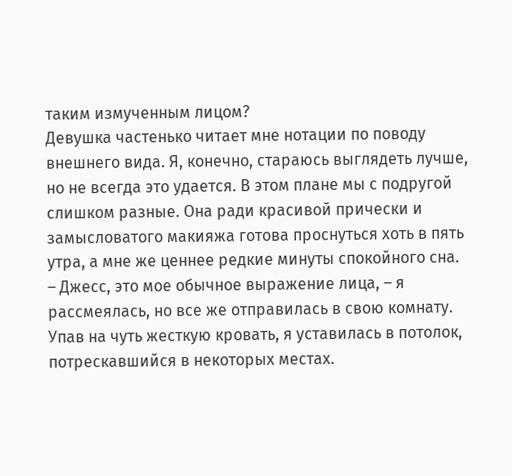таким измученным лицом?
Девушка частенько читает мне нотации по поводу внешнего вида. Я, конечно, стараюсь выглядеть лучше, но не всегда это удается. В этом плане мы с подругой слишком разные. Она ради красивой прически и замысловатого макияжа готова проснуться хоть в пять утра, а мне же ценнее редкие минуты спокойного сна.
– Джесс, это мое обычное выражение лица, – я рассмеялась, но все же отправилась в свою комнату.
Упав на чуть жесткую кровать, я уставилась в потолок, потрескавшийся в некоторых местах.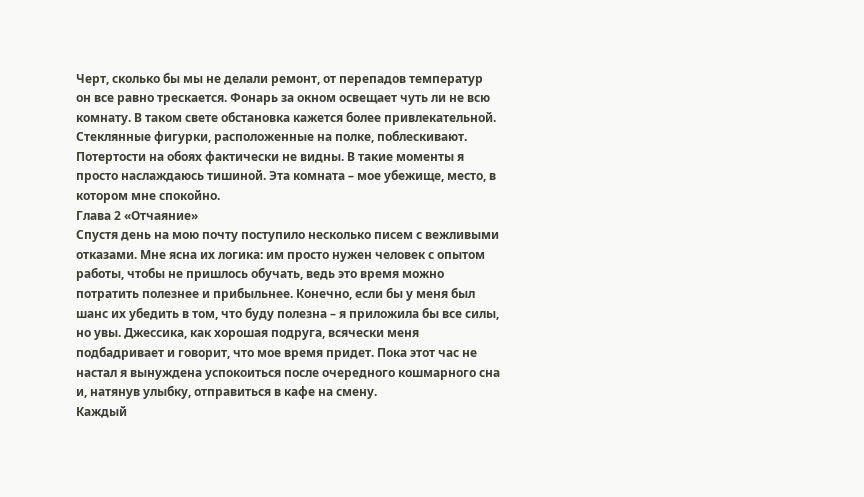Черт, сколько бы мы не делали ремонт, от перепадов температур он все равно трескается. Фонарь за окном освещает чуть ли не всю комнату. В таком свете обстановка кажется более привлекательной. Стеклянные фигурки, расположенные на полке, поблескивают. Потертости на обоях фактически не видны. В такие моменты я просто наслаждаюсь тишиной. Эта комната – мое убежище, место, в котором мне спокойно.
Глава 2 «Отчаяние»
Спустя день на мою почту поступило несколько писем с вежливыми отказами. Мне ясна их логика: им просто нужен человек с опытом работы, чтобы не пришлось обучать, ведь это время можно потратить полезнее и прибыльнее. Конечно, если бы у меня был шанс их убедить в том, что буду полезна – я приложила бы все силы, но увы. Джессика, как хорошая подруга, всячески меня подбадривает и говорит, что мое время придет. Пока этот час не настал я вынуждена успокоиться после очередного кошмарного сна и, натянув улыбку, отправиться в кафе на смену.
Каждый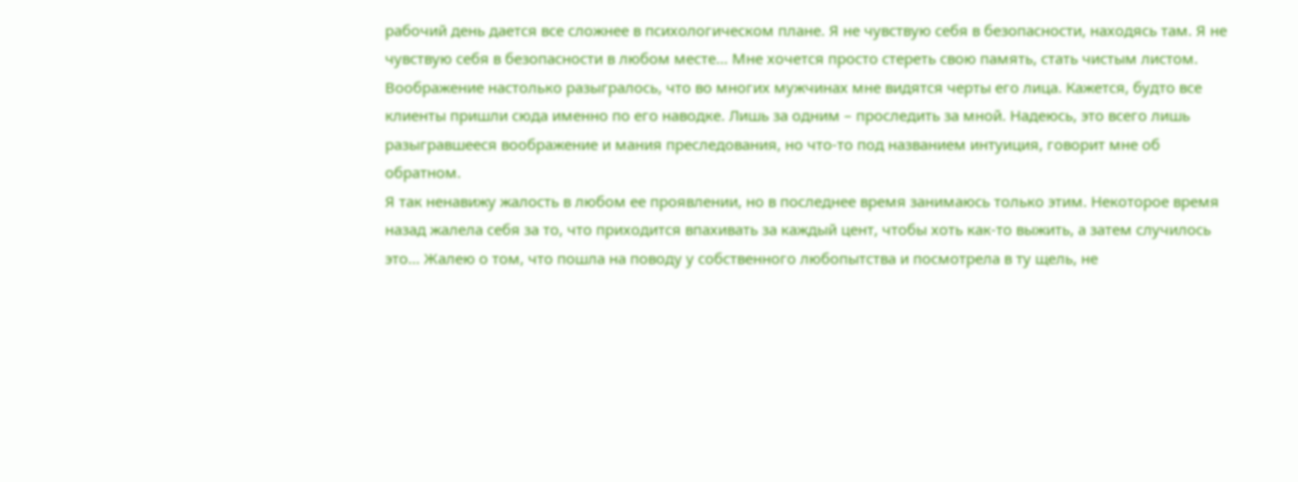рабочий день дается все сложнее в психологическом плане. Я не чувствую себя в безопасности, находясь там. Я не чувствую себя в безопасности в любом месте… Мне хочется просто стереть свою память, стать чистым листом. Воображение настолько разыгралось, что во многих мужчинах мне видятся черты его лица. Кажется, будто все клиенты пришли сюда именно по его наводке. Лишь за одним – проследить за мной. Надеюсь, это всего лишь разыгравшееся воображение и мания преследования, но что-то под названием интуиция, говорит мне об обратном.
Я так ненавижу жалость в любом ее проявлении, но в последнее время занимаюсь только этим. Некоторое время назад жалела себя за то, что приходится впахивать за каждый цент, чтобы хоть как-то выжить, а затем случилось это… Жалею о том, что пошла на поводу у собственного любопытства и посмотрела в ту щель, не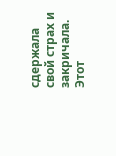сдержала свой страх и закричала. Этот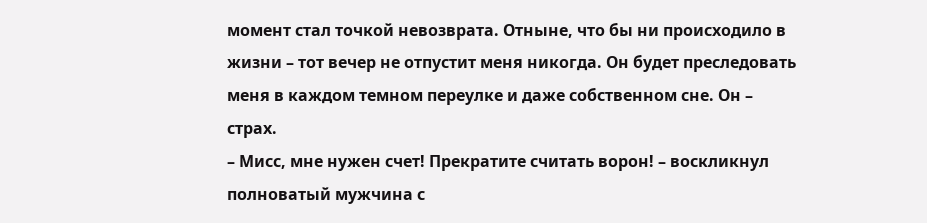момент стал точкой невозврата. Отныне, что бы ни происходило в жизни – тот вечер не отпустит меня никогда. Он будет преследовать меня в каждом темном переулке и даже собственном сне. Он – страх.
– Мисс, мне нужен счет! Прекратите считать ворон! – воскликнул полноватый мужчина с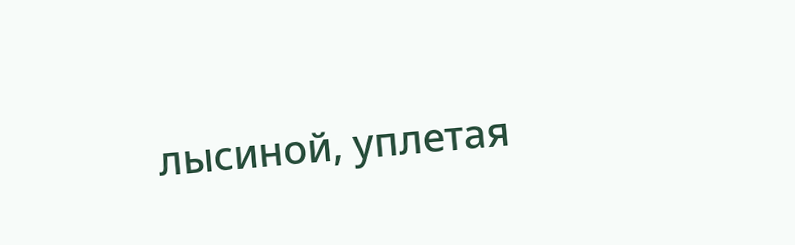лысиной, уплетая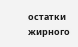остатки жирного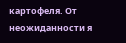картофеля. От неожиданности я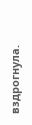вздрогнула.